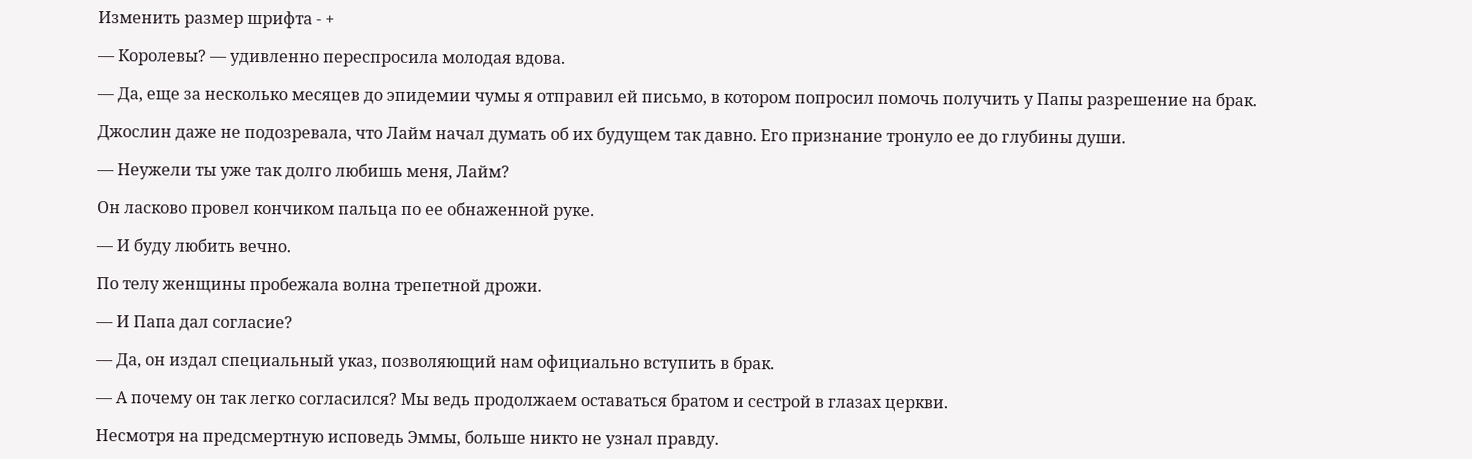Изменить размер шрифта - +

— Королевы? — удивленно переспросила молодая вдова.

— Да, еще за несколько месяцев до эпидемии чумы я отправил ей письмо, в котором попросил помочь получить у Папы разрешение на брак.

Джослин даже не подозревала, что Лайм начал думать об их будущем так давно. Его признание тронуло ее до глубины души.

— Неужели ты уже так долго любишь меня, Лайм?

Он ласково провел кончиком пальца по ее обнаженной руке.

— И буду любить вечно.

По телу женщины пробежала волна трепетной дрожи.

— И Папа дал согласие?

— Да, он издал специальный указ, позволяющий нам официально вступить в брак.

— А почему он так легко согласился? Мы ведь продолжаем оставаться братом и сестрой в глазах церкви.

Несмотря на предсмертную исповедь Эммы, больше никто не узнал правду.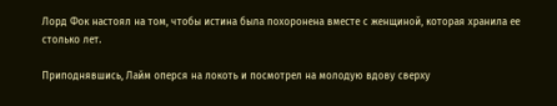Лорд Фок настоял на том, чтобы истина была похоронена вместе с женщиной, которая хранила ее столько лет.

Приподнявшись, Лайм оперся на локоть и посмотрел на молодую вдову сверху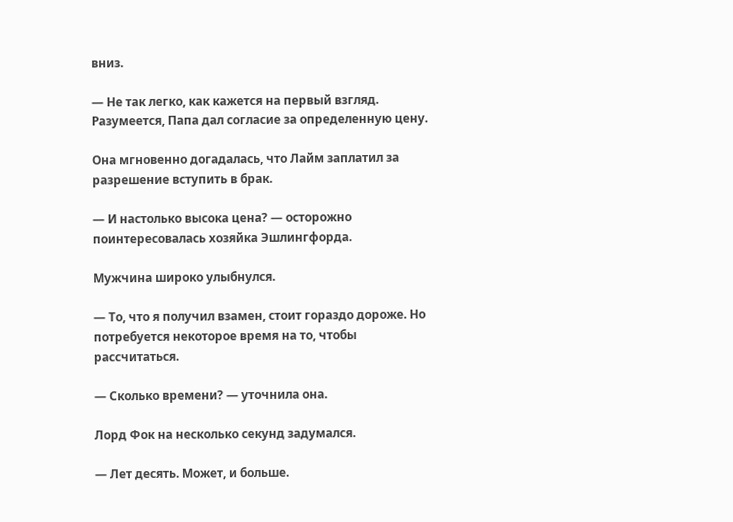вниз.

— Не так легко, как кажется на первый взгляд. Разумеется, Папа дал согласие за определенную цену.

Она мгновенно догадалась, что Лайм заплатил за разрешение вступить в брак.

— И настолько высока цена? — осторожно поинтересовалась хозяйка Эшлингфорда.

Мужчина широко улыбнулся.

— То, что я получил взамен, стоит гораздо дороже. Но потребуется некоторое время на то, чтобы рассчитаться.

— Сколько времени? — уточнила она.

Лорд Фок на несколько секунд задумался.

— Лет десять. Может, и больше.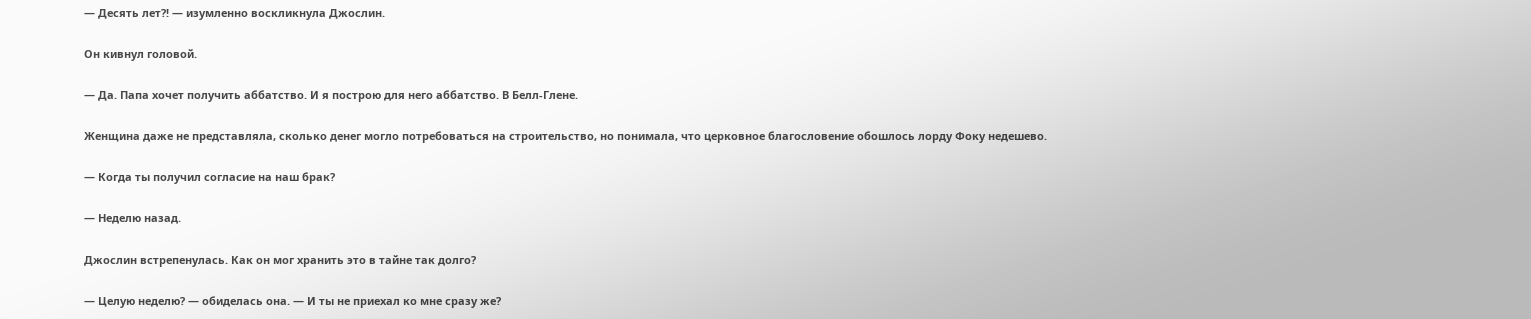— Десять лет?! — изумленно воскликнула Джослин.

Он кивнул головой.

— Да. Папа хочет получить аббатство. И я построю для него аббатство. В Белл-Глене.

Женщина даже не представляла, сколько денег могло потребоваться на строительство, но понимала, что церковное благословение обошлось лорду Фоку недешево.

— Когда ты получил согласие на наш брак?

— Неделю назад.

Джослин встрепенулась. Как он мог хранить это в тайне так долго?

— Целую неделю? — обиделась она. — И ты не приехал ко мне сразу же?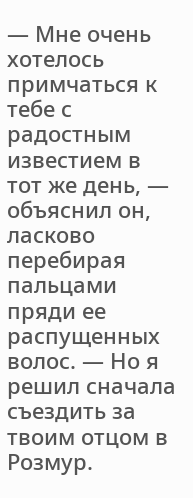— Мне очень хотелось примчаться к тебе с радостным известием в тот же день, — объяснил он, ласково перебирая пальцами пряди ее распущенных волос. — Но я решил сначала съездить за твоим отцом в Розмур.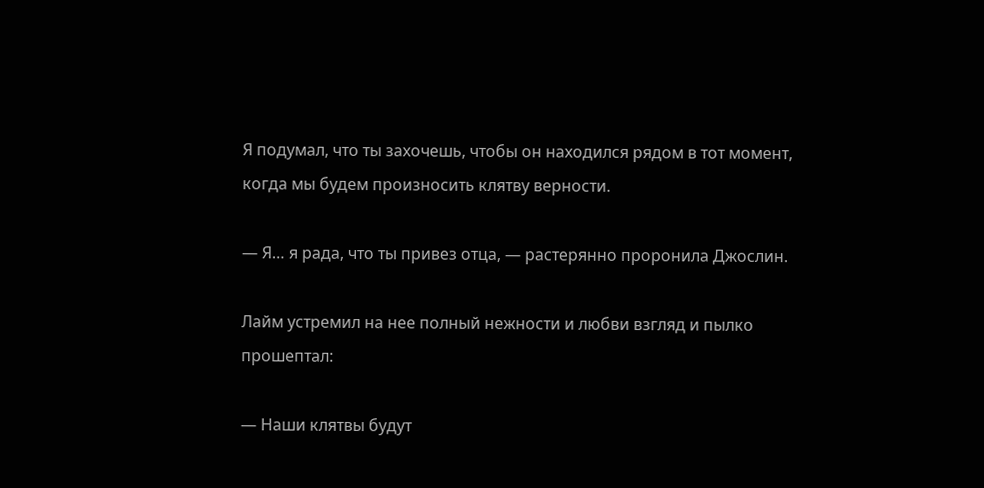Я подумал, что ты захочешь, чтобы он находился рядом в тот момент, когда мы будем произносить клятву верности.

— Я… я рада, что ты привез отца, — растерянно проронила Джослин.

Лайм устремил на нее полный нежности и любви взгляд и пылко прошептал:

— Наши клятвы будут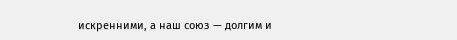искренними, а наш союз — долгим и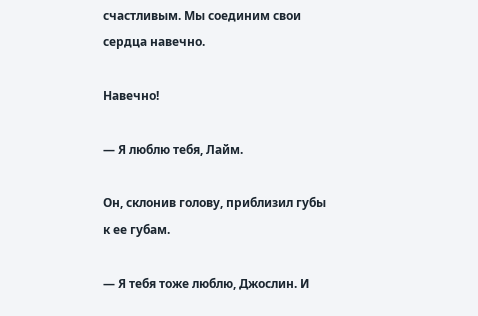счастливым. Мы соединим свои сердца навечно.

Навечно!

— Я люблю тебя, Лайм.

Он, склонив голову, приблизил губы к ее губам.

— Я тебя тоже люблю, Джослин. И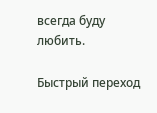всегда буду любить.

Быстрый переход